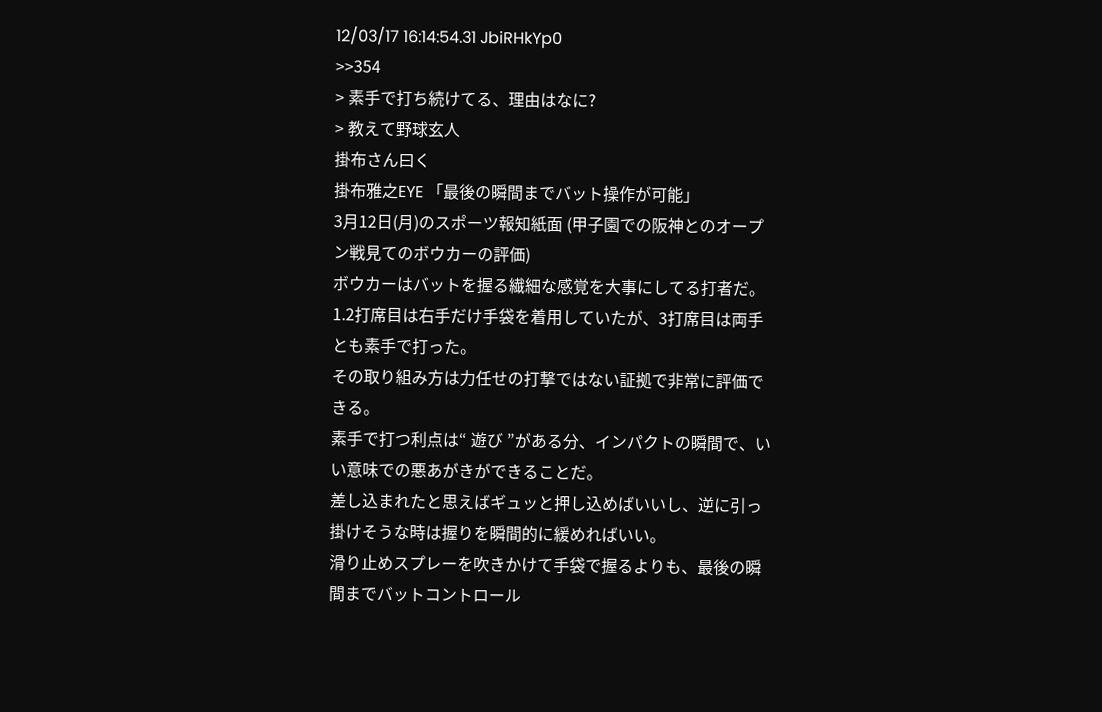12/03/17 16:14:54.31 JbiRHkYp0
>>354
> 素手で打ち続けてる、理由はなに?
> 教えて野球玄人
掛布さん曰く
掛布雅之EYE 「最後の瞬間までバット操作が可能」
3月12日(月)のスポーツ報知紙面 (甲子園での阪神とのオープン戦見てのボウカーの評価)
ボウカーはバットを握る繊細な感覚を大事にしてる打者だ。
1.2打席目は右手だけ手袋を着用していたが、3打席目は両手とも素手で打った。
その取り組み方は力任せの打撃ではない証拠で非常に評価できる。
素手で打つ利点は“ 遊び ”がある分、インパクトの瞬間で、いい意味での悪あがきができることだ。
差し込まれたと思えばギュッと押し込めばいいし、逆に引っ掛けそうな時は握りを瞬間的に緩めればいい。
滑り止めスプレーを吹きかけて手袋で握るよりも、最後の瞬間までバットコントロール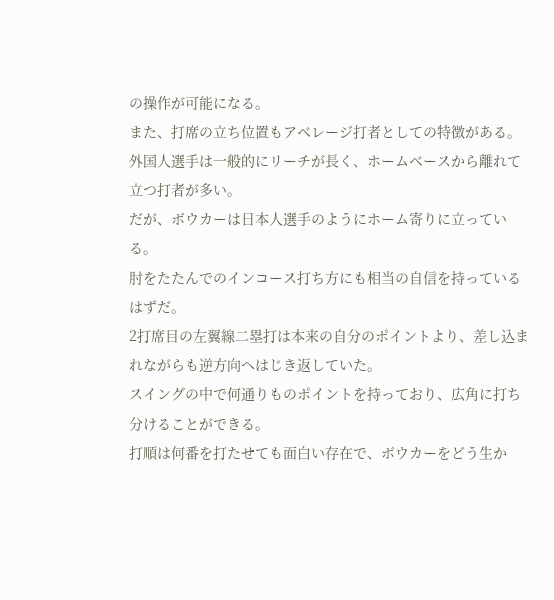の操作が可能になる。
また、打席の立ち位置もアベレージ打者としての特徴がある。
外国人選手は一般的にリーチが長く、ホームベースから離れて立つ打者が多い。
だが、ボウカーは日本人選手のようにホーム寄りに立っている。
肘をたたんでのインコース打ち方にも相当の自信を持っているはずだ。
2打席目の左翼線二塁打は本来の自分のポイントより、差し込まれながらも逆方向へはじき返していた。
スイングの中で何通りものポイントを持っており、広角に打ち分けることができる。
打順は何番を打たせても面白い存在で、ボウカーをどう生か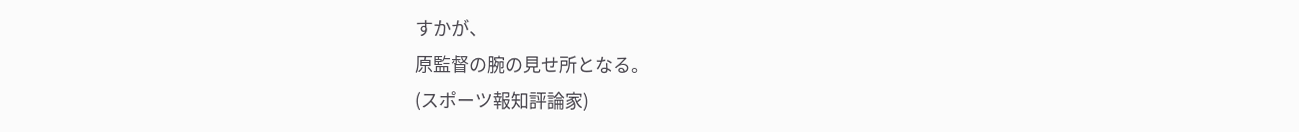すかが、
原監督の腕の見せ所となる。
(スポーツ報知評論家)